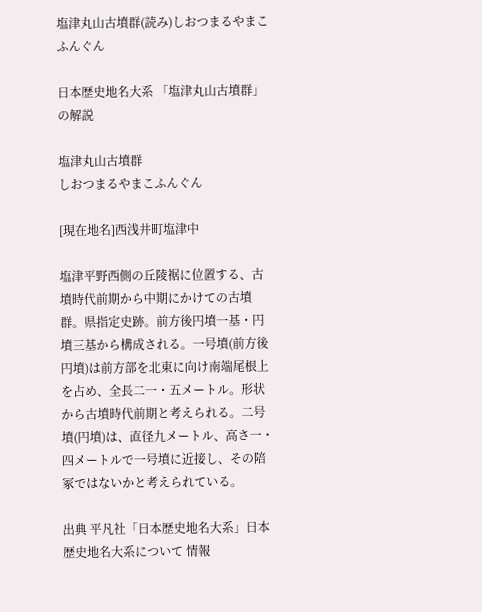塩津丸山古墳群(読み)しおつまるやまこふんぐん

日本歴史地名大系 「塩津丸山古墳群」の解説

塩津丸山古墳群
しおつまるやまこふんぐん

[現在地名]西浅井町塩津中

塩津平野西側の丘陵裾に位置する、古墳時代前期から中期にかけての古墳群。県指定史跡。前方後円墳一基・円墳三基から構成される。一号墳(前方後円墳)は前方部を北東に向け南端尾根上を占め、全長二一・五メートル。形状から古墳時代前期と考えられる。二号墳(円墳)は、直径九メートル、高さ一・四メートルで一号墳に近接し、その陪冢ではないかと考えられている。

出典 平凡社「日本歴史地名大系」日本歴史地名大系について 情報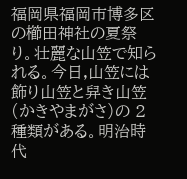福岡県福岡市博多区の櫛田神社の夏祭り。壮麗な山笠で知られる。今日,山笠には飾り山笠と舁き山笠(かきやまがさ)の 2種類がある。明治時代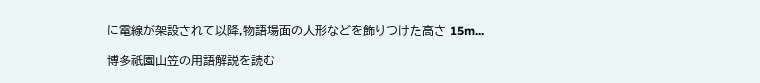に電線が架設されて以降,物語場面の人形などを飾りつけた高さ 15m...

博多祇園山笠の用語解説を読む